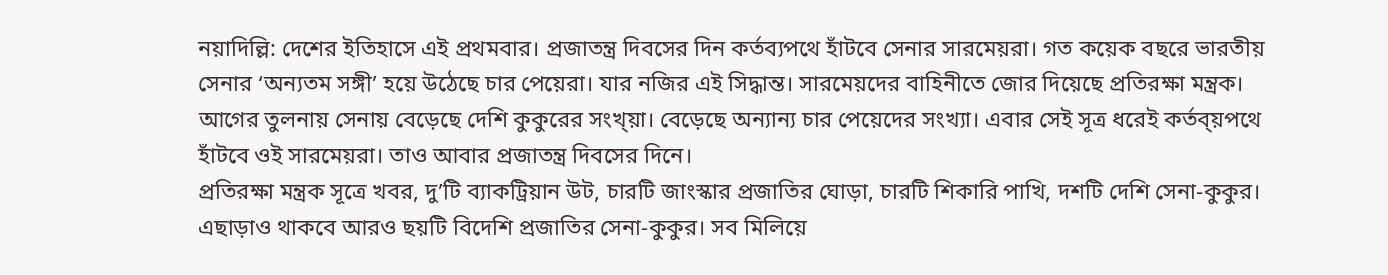নয়াদিল্লি: দেশের ইতিহাসে এই প্রথমবার। প্রজাতন্ত্র দিবসের দিন কর্তব্যপথে হাঁটবে সেনার সারমেয়রা। গত কয়েক বছরে ভারতীয় সেনার ‘অন্যতম সঙ্গী’ হয়ে উঠেছে চার পেয়েরা। যার নজির এই সিদ্ধান্ত। সারমেয়দের বাহিনীতে জোর দিয়েছে প্রতিরক্ষা মন্ত্রক। আগের তুলনায় সেনায় বেড়েছে দেশি কুকুরের সংখ্য়া। বেড়েছে অন্যান্য চার পেয়েদের সংখ্যা। এবার সেই সূত্র ধরেই কর্তব্য়পথে হাঁটবে ওই সারমেয়রা। তাও আবার প্রজাতন্ত্র দিবসের দিনে।
প্রতিরক্ষা মন্ত্রক সূত্রে খবর, দু’টি ব্যাকট্রিয়ান উট, চারটি জাংস্কার প্রজাতির ঘোড়া, চারটি শিকারি পাখি, দশটি দেশি সেনা-কুকুর। এছাড়াও থাকবে আরও ছয়টি বিদেশি প্রজাতির সেনা-কুকুর। সব মিলিয়ে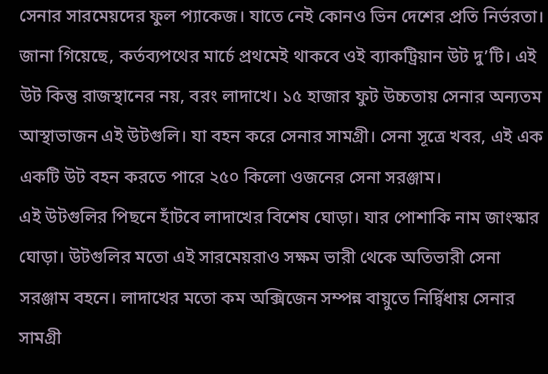সেনার সারমেয়দের ফুল প্যাকেজ। যাতে নেই কোনও ভিন দেশের প্রতি নির্ভরতা।
জানা গিয়েছে, কর্তব্যপথের মার্চে প্রথমেই থাকবে ওই ব্যাকট্রিয়ান উট দু’টি। এই উট কিন্তু রাজস্থানের নয়, বরং লাদাখে। ১৫ হাজার ফুট উচ্চতায় সেনার অন্যতম আস্থাভাজন এই উটগুলি। যা বহন করে সেনার সামগ্রী। সেনা সূত্রে খবর, এই এক একটি উট বহন করতে পারে ২৫০ কিলো ওজনের সেনা সরঞ্জাম।
এই উটগুলির পিছনে হাঁটবে লাদাখের বিশেষ ঘোড়া। যার পোশাকি নাম জাংস্কার ঘোড়া। উটগুলির মতো এই সারমেয়রাও সক্ষম ভারী থেকে অতিভারী সেনা সরঞ্জাম বহনে। লাদাখের মতো কম অক্সিজেন সম্পন্ন বায়ুতে নির্দ্বিধায় সেনার সামগ্রী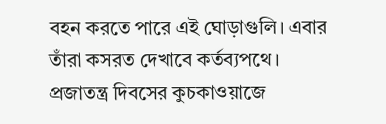বহন করতে পারে এই ঘোড়াগুলি। এবার তাঁরা কসরত দেখাবে কর্তব্যপথে।
প্রজাতন্ত্র দিবসের কুচকাওয়াজে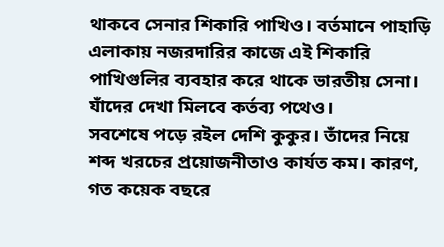থাকবে সেনার শিকারি পাখিও। বর্তমানে পাহাড়ি এলাকায় নজরদারির কাজে এই শিকারি পাখিগুলির ব্যবহার করে থাকে ভারতীয় সেনা। যাঁদের দেখা মিলবে কর্তব্য পথেও।
সবশেষে পড়ে রইল দেশি কুকুর। তাঁদের নিয়ে শব্দ খরচের প্রয়োজনীতাও কার্যত কম। কারণ, গত কয়েক বছরে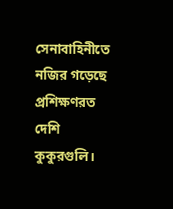সেনাবাহিনীতে নজির গড়েছে প্রশিক্ষণরত দেশি কুকুরগুলি।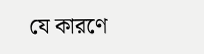যে কারণে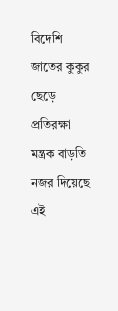বিদেশি জাতের কুকুর ছেড়ে প্রতিরক্ষা মন্ত্রক বাড়তি নজর দিয়েছে এই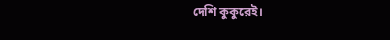দেশি কুকুরেই।